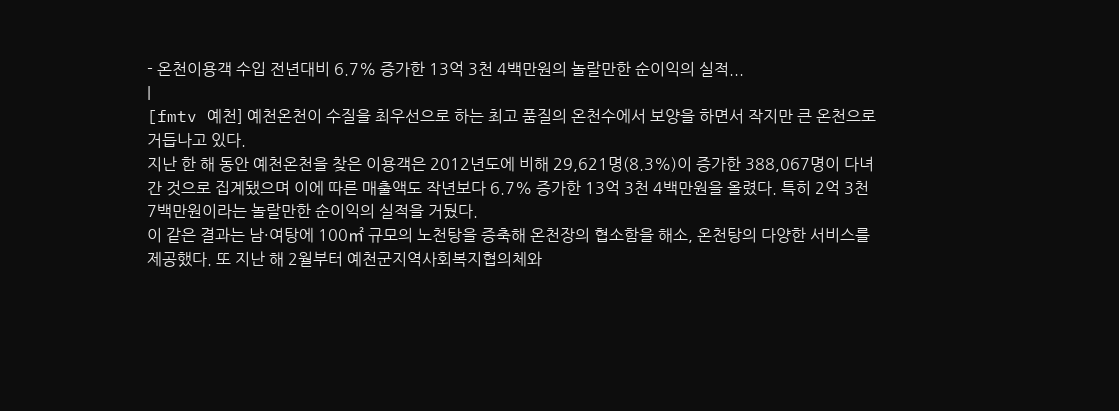- 온천이용객 수입 전년대비 6.7% 증가한 13억 3천 4백만원의 놀랄만한 순이익의 실적...
|
[fmtv 예천] 예천온천이 수질을 최우선으로 하는 최고 품질의 온천수에서 보양을 하면서 작지만 큰 온천으로 거듭나고 있다.
지난 한 해 동안 예천온천을 찾은 이용객은 2012년도에 비해 29,621명(8.3%)이 증가한 388,067명이 다녀간 것으로 집계됐으며 이에 따른 매출액도 작년보다 6.7% 증가한 13억 3천 4백만원을 올렸다. 특히 2억 3천 7백만원이라는 놀랄만한 순이익의 실적을 거뒀다.
이 같은 결과는 남·여탕에 100㎡ 규모의 노천탕을 증축해 온천장의 협소함을 해소, 온천탕의 다양한 서비스를 제공했다. 또 지난 해 2월부터 예천군지역사회복지협의체와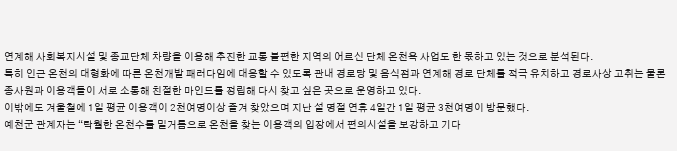연계해 사회복지시설 및 종교단체 차량을 이용해 추진한 교통 불편한 지역의 어르신 단체 온천욕 사업도 한 몫하고 있는 것으로 분석된다.
특히 인근 온천의 대형화에 따른 온천개발 패러다임에 대응할 수 있도록 관내 경로당 및 음식점과 연계해 경로 단체를 적극 유치하고 경로사상 고취는 물론 종사원과 이용객들이 서로 소통해 친절한 마인드를 정립해 다시 찾고 싶은 곳으로 운영하고 있다.
이밖에도 겨울철에 1일 평균 이용객이 2천여명이상 즐겨 찾았으며 지난 설 명절 연휴 4일간 1일 평균 3천여명이 방문했다.
예천군 관계자는 “탁월한 온천수를 밑거름으로 온천을 찾는 이용객의 입장에서 편의시설을 보강하고 기다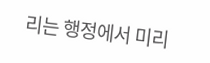리는 행정에서 미리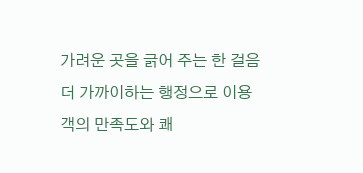가려운 곳을 긁어 주는 한 걸음 더 가까이하는 행정으로 이용객의 만족도와 쾌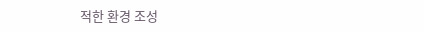적한 환경 조성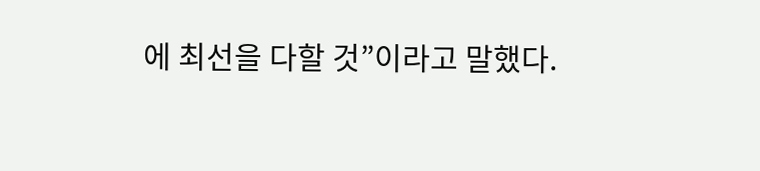에 최선을 다할 것”이라고 말했다.